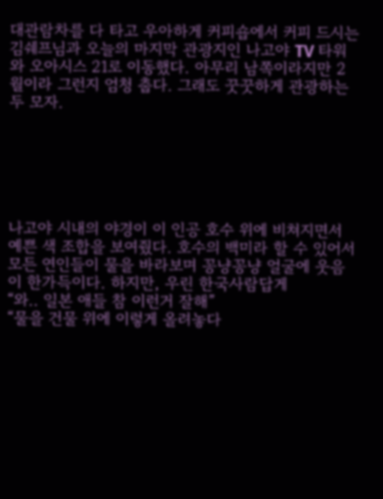대관람차를 다 타고 우아하게 커피숍에서 커피 드시는 김쉐프님과 오늘의 마지막 관광지인 나고야 TV 타워와 오아시스 21로 이동했다. 아무리 남쪽이라지만 2월이라 그런지 엄청 춥다. 그래도 꿋꿋하게 관광하는 두 모자.






나고야 시내의 야경이 이 인공 호수 위에 비쳐지면서 예쁜 색 조합을 보여줬다. 호수의 백미라 할 수 있어서 모든 연인들이 물을 바라보며 꽁냥꽁냥 얼굴에 웃음이 한가득이다. 하지만, 우린 한국사람답게
“와.. 일본 애들 참 이런거 잘해”
“물을 건물 위에 이렇게 올려놓다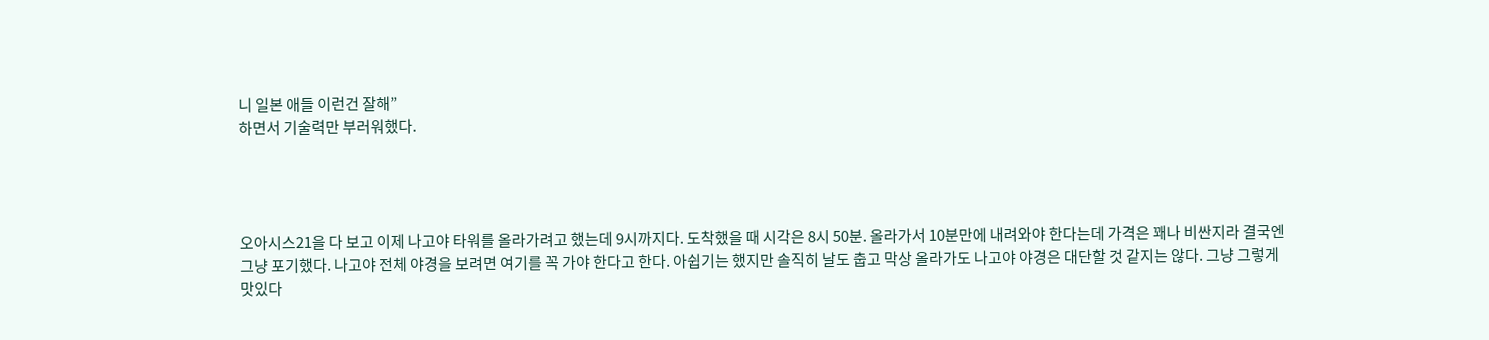니 일본 애들 이런건 잘해”
하면서 기술력만 부러워했다.




오아시스21을 다 보고 이제 나고야 타워를 올라가려고 했는데 9시까지다. 도착했을 때 시각은 8시 50분. 올라가서 10분만에 내려와야 한다는데 가격은 꽤나 비싼지라 결국엔 그냥 포기했다. 나고야 전체 야경을 보려면 여기를 꼭 가야 한다고 한다. 아쉽기는 했지만 솔직히 날도 춥고 막상 올라가도 나고야 야경은 대단할 것 같지는 않다. 그냥 그렇게 맛있다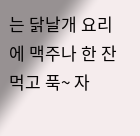는 닭날개 요리에 맥주나 한 잔 먹고 푹~ 자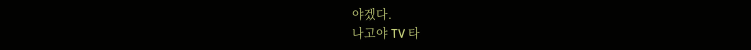야겠다.
나고야 TV 타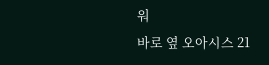워
바로 옆 오아시스 21